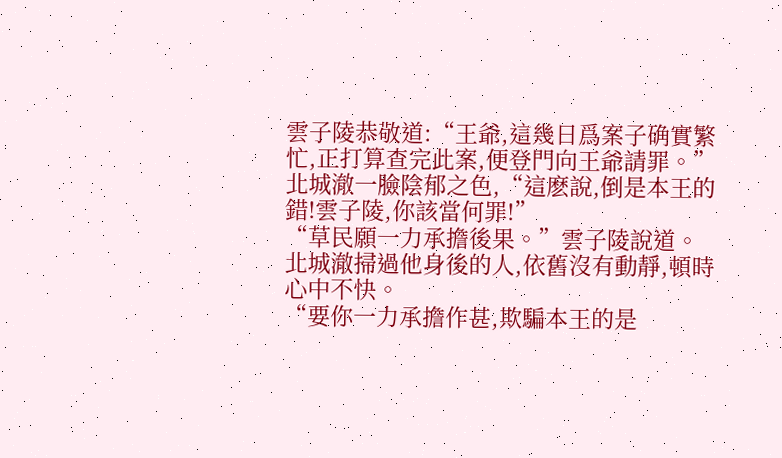雲子陵恭敬道:“王爺,這幾日爲案子确實繁忙,正打算查完此案,便登門向王爺請罪。”
北城澈一臉陰郁之色,“這麽說,倒是本王的錯!雲子陵,你該當何罪!”
“草民願一力承擔後果。”雲子陵說道。
北城澈掃過他身後的人,依舊沒有動靜,頓時心中不快。
“要你一力承擔作甚,欺騙本王的是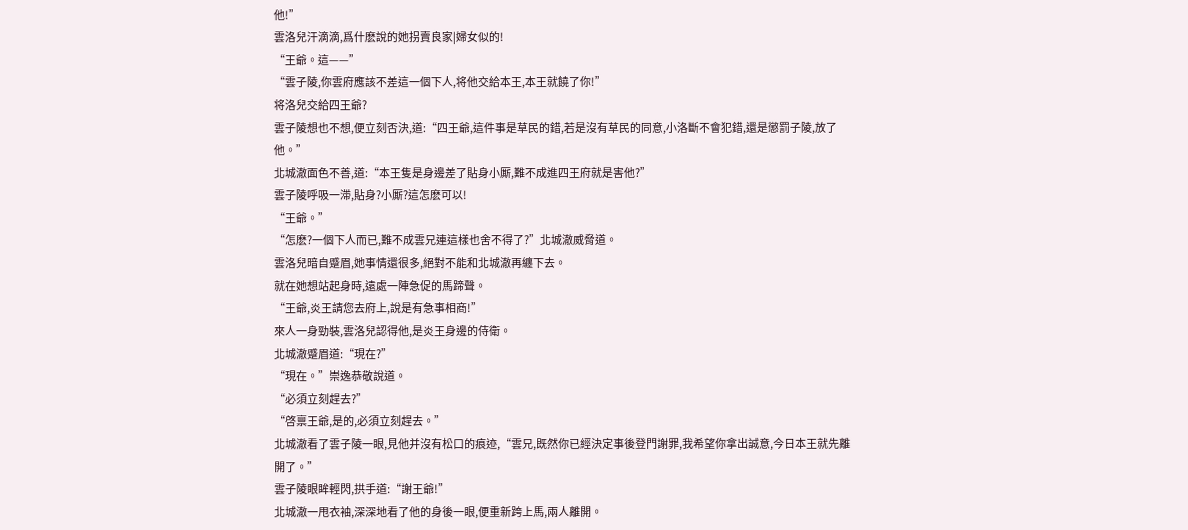他!”
雲洛兒汗滴滴,爲什麽說的她拐賣良家|婦女似的!
“王爺。這——”
“雲子陵,你雲府應該不差這一個下人,将他交給本王,本王就饒了你!”
将洛兒交給四王爺?
雲子陵想也不想,便立刻否決,道:“四王爺,這件事是草民的錯,若是沒有草民的同意,小洛斷不會犯錯,還是懲罰子陵,放了他。”
北城澈面色不善,道:“本王隻是身邊差了貼身小厮,難不成進四王府就是害他?”
雲子陵呼吸一滞,貼身?小厮?這怎麽可以!
“王爺。”
“怎麽?一個下人而已,難不成雲兄連這樣也舍不得了?”北城澈威脅道。
雲洛兒暗自蹙眉,她事情還很多,絕對不能和北城澈再纏下去。
就在她想站起身時,遠處一陣急促的馬蹄聲。
“王爺,炎王請您去府上,說是有急事相商!”
來人一身勁裝,雲洛兒認得他,是炎王身邊的侍衛。
北城澈蹙眉道:“現在?”
“現在。”崇逸恭敬說道。
“必須立刻趕去?”
“啓禀王爺,是的,必須立刻趕去。”
北城澈看了雲子陵一眼,見他并沒有松口的痕迹,“雲兄,既然你已經決定事後登門謝罪,我希望你拿出誠意,今日本王就先離開了。”
雲子陵眼眸輕閃,拱手道:“謝王爺!”
北城澈一甩衣袖,深深地看了他的身後一眼,便重新跨上馬,兩人離開。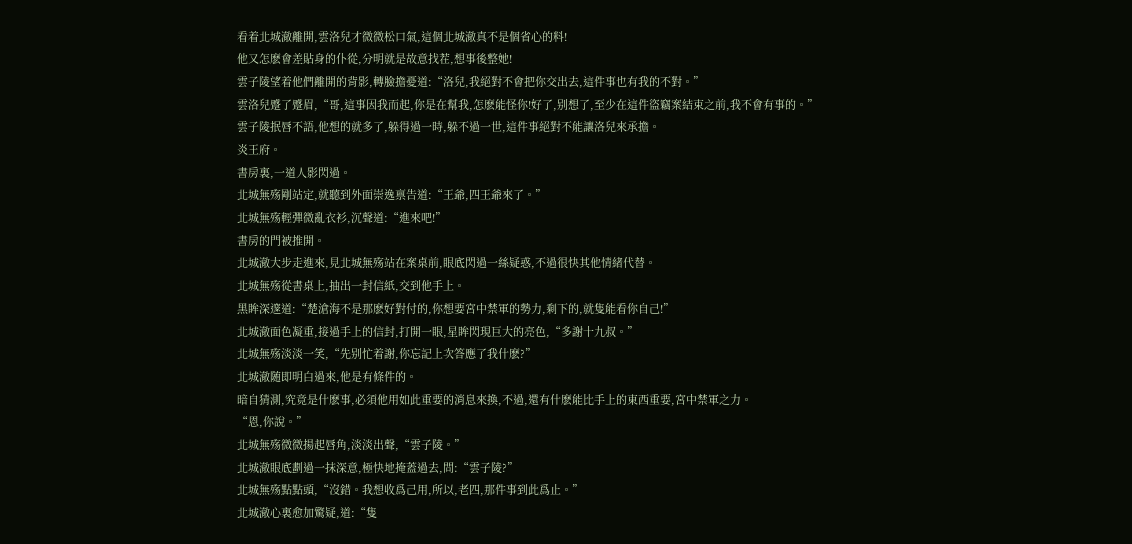看着北城澈離開,雲洛兒才微微松口氣,這個北城澈真不是個省心的料!
他又怎麽會差貼身的仆從,分明就是故意找茬,想事後整她!
雲子陵望着他們離開的背影,轉臉擔憂道:“洛兒,我絕對不會把你交出去,這件事也有我的不對。”
雲洛兒蹙了蹙眉,“哥,這事因我而起,你是在幫我,怎麽能怪你!好了,别想了,至少在這件盜竊案結束之前,我不會有事的。”
雲子陵抿唇不語,他想的就多了,躲得過一時,躲不過一世,這件事絕對不能讓洛兒來承擔。
炎王府。
書房裏,一道人影閃過。
北城無殇剛站定,就聽到外面崇逸禀告道:“王爺,四王爺來了。”
北城無殇輕彈微亂衣衫,沉聲道:“進來吧!”
書房的門被推開。
北城澈大步走進來,見北城無殇站在案桌前,眼底閃過一絲疑惑,不過很快其他情緒代替。
北城無殇從書桌上,抽出一封信紙,交到他手上。
黑眸深邃道:“楚滄海不是那麽好對付的,你想要宮中禁軍的勢力,剩下的,就隻能看你自己!”
北城澈面色凝重,接過手上的信封,打開一眼,星眸閃現巨大的亮色,“多謝十九叔。”
北城無殇淡淡一笑,“先别忙着謝,你忘記上次答應了我什麽?”
北城澈随即明白過來,他是有條件的。
暗自猜測,究竟是什麽事,必須他用如此重要的消息來換,不過,還有什麽能比手上的東西重要,宮中禁軍之力。
“恩,你說。”
北城無殇微微揚起唇角,淡淡出聲,“雲子陵。”
北城澈眼底劃過一抹深意,極快地掩蓋過去,問:“雲子陵?”
北城無殇點點頭,“沒錯。我想收爲己用,所以,老四,那件事到此爲止。”
北城澈心裏愈加驚疑,道:“隻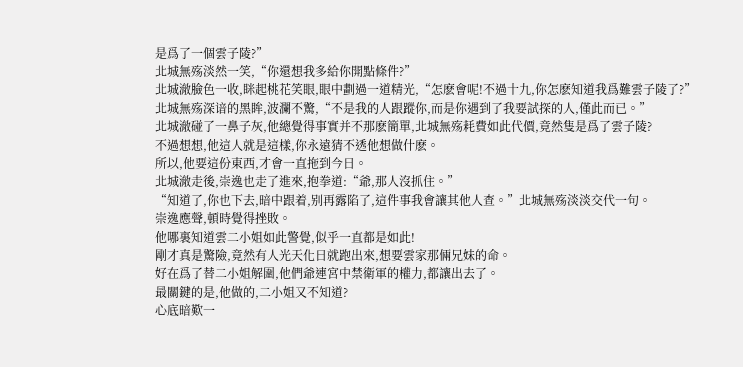是爲了一個雲子陵?”
北城無殇淡然一笑,“你還想我多給你開點條件?”
北城澈臉色一收,眯起桃花笑眼,眼中劃過一道精光,“怎麽會呢!不過十九,你怎麽知道我爲難雲子陵了?”
北城無殇深谙的黑眸,波瀾不驚,“不是我的人跟蹤你,而是你遇到了我要試探的人,僅此而已。”
北城澈碰了一鼻子灰,他總覺得事實并不那麽簡單,北城無殇耗費如此代價,竟然隻是爲了雲子陵?
不過想想,他這人就是這樣,你永遠猜不透他想做什麽。
所以,他要這份東西,才會一直拖到今日。
北城澈走後,崇逸也走了進來,抱拳道:“爺,那人沒抓住。”
“知道了,你也下去,暗中跟着,别再露陷了,這件事我會讓其他人查。”北城無殇淡淡交代一句。
崇逸應聲,頓時覺得挫敗。
他哪裏知道雲二小姐如此警覺,似乎一直都是如此!
剛才真是驚險,竟然有人光天化日就跑出來,想要雲家那倆兄妹的命。
好在爲了替二小姐解圍,他們爺連宮中禁衛軍的權力,都讓出去了。
最關鍵的是,他做的,二小姐又不知道?
心底暗歎一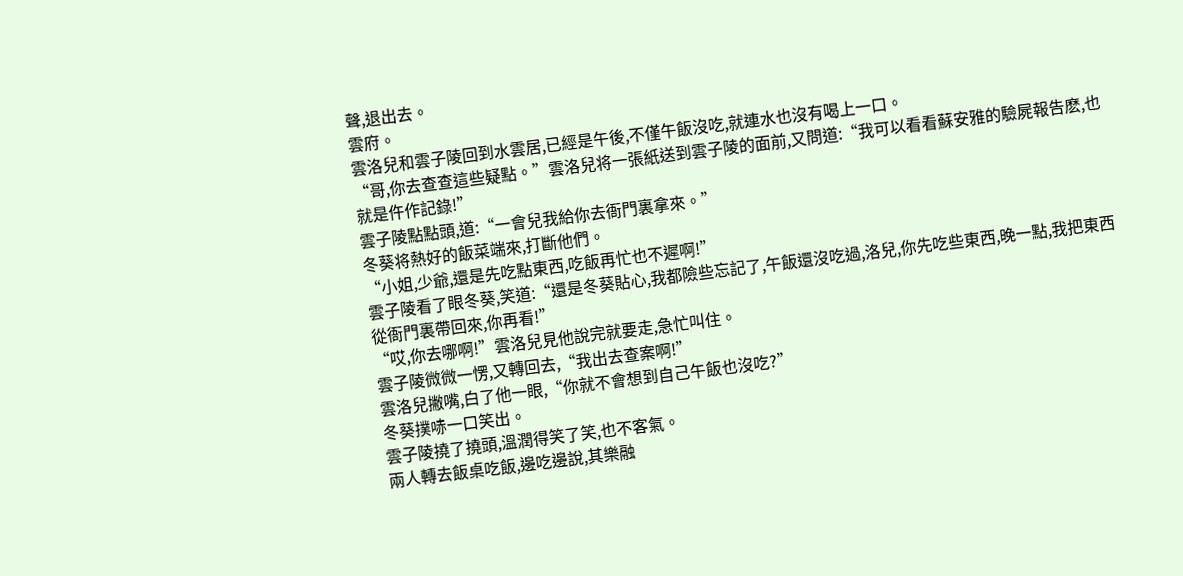聲,退出去。
雲府。
雲洛兒和雲子陵回到水雲居,已經是午後,不僅午飯沒吃,就連水也沒有喝上一口。
“哥,你去查查這些疑點。”雲洛兒将一張紙送到雲子陵的面前,又問道:“我可以看看蘇安雅的驗屍報告麽,也就是仵作記錄!”
雲子陵點點頭,道:“一會兒我給你去衙門裏拿來。”
冬葵将熱好的飯菜端來,打斷他們。
“小姐,少爺,還是先吃點東西,吃飯再忙也不遲啊!”
雲子陵看了眼冬葵,笑道:“還是冬葵貼心,我都險些忘記了,午飯還沒吃過,洛兒,你先吃些東西,晚一點,我把東西從衙門裏帶回來,你再看!”
“哎,你去哪啊!”雲洛兒見他說完就要走,急忙叫住。
雲子陵微微一愣,又轉回去,“我出去查案啊!”
雲洛兒撇嘴,白了他一眼,“你就不會想到自己午飯也沒吃?”
冬葵撲哧一口笑出。
雲子陵撓了撓頭,溫潤得笑了笑,也不客氣。
兩人轉去飯桌吃飯,邊吃邊說,其樂融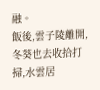融。
飯後,雲子陵離開,冬葵也去收拾打掃,水雲居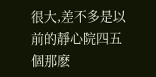很大,差不多是以前的靜心院四五個那麽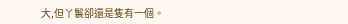大,但丫鬟卻還是隻有一個。